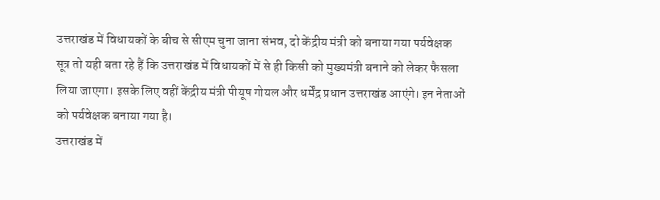उत्तराखंड में विधायकों के बीच से सीएम चुना जाना संभव, दो केंद्रीय मंत्री को बनाया गया पर्यवेक्षक
सूत्र तो यही बता रहे हैं कि उत्तराखंड में विधायकों में से ही किसी को मुख्यमंत्री बनाने को लेकर फैसला लिया जाएगा। इसके लिए वहीं केंद्रीय मंत्री पीयूष गोयल और धर्मेंद्र प्रधान उत्तराखंड आएंगे। इन नेताओं को पर्यवेक्षक बनाया गया है।
उत्तराखंड में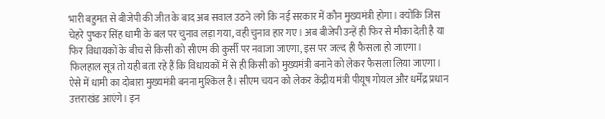भारी बहुमत से बीजेपी की जीत के बाद अब सवाल उठने लगे कि नई सरकार में कौन मुख्यमंत्री होगा। क्योंकि जिस चेहरे पुष्कर सिंह धामी के बल पर चुनाव लड़ा गया, वही चुनाव हार गए। अब बीजेपी उन्हें ही फिर से मौका देती है या फिर विधायकों के बीच से किसी को सीएम की कुर्सी पर नवाजा जाएगा, इस पर जल्द ही फैसला हो जाएगा। फिलहाल सूत्र तो यही बता रहे हैं कि विधायकों में से ही किसी को मुख्यमंत्री बनाने को लेकर फैसला लिया जाएगा। ऐसे में धामी का दोबारा मुख्यमंत्री बनना मुश्किल है। सीएम चयन को लेकर केंद्रीय मंत्री पीयूष गोयल और धर्मेंद्र प्रधान उत्तराखंड आएंगे। इन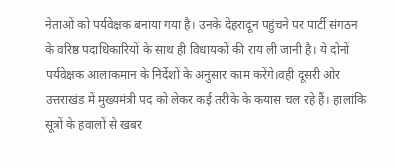नेताओं को पर्यवेक्षक बनाया गया है। उनके देहरादून पहुंचने पर पार्टी संगठन के वरिष्ठ पदाधिकारियों के साथ ही विधायकों की राय ली जानी है। ये दोनों पर्यवेक्षक आलाकमान के निर्देशों के अनुसार काम करेंगे।वही दूसरी ओर उत्तराखंड में मुख्यमंत्री पद को लेकर कई तरीके के कयास चल रहे हैं। हालांकि सूत्रों के हवालों से खबर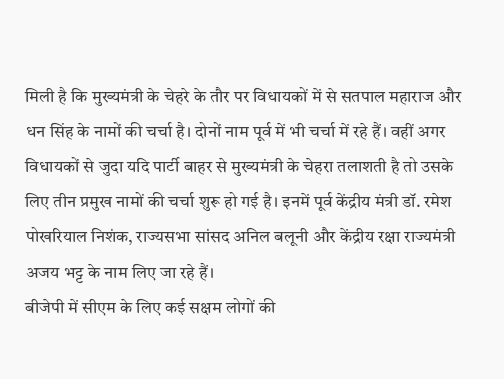मिली है कि मुख्यमंत्री के चेहरे के तौर पर विधायकों में से सतपाल महाराज और धन सिंह के नामों की चर्चा है। दोनों नाम पूर्व में भी चर्चा में रहे हैं। वहीं अगर विधायकों से जुदा यदि पार्टी बाहर से मुख्यमंत्री के चेहरा तलाशती है तो उसके लिए तीन प्रमुख नामों की चर्चा शुरू हो गई है। इनमें पूर्व केंद्रीय मंत्री डॉ. रमेश पोखरियाल निशंक, राज्यसभा सांसद अनिल बलूनी और केंद्रीय रक्षा राज्यमंत्री अजय भट्ट के नाम लिए जा रहे हैं।
बीजेपी में सीएम के लिए कई सक्षम लोगों की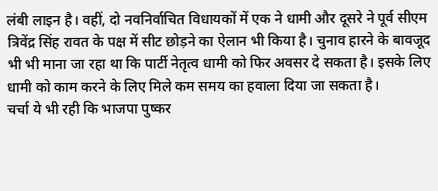लंबी लाइन है। वहीं, दो नवनिर्वाचित विधायकों में एक ने धामी और दूसरे ने पूर्व सीएम त्रिवेंद्र सिंह रावत के पक्ष में सीट छोड़ने का ऐलान भी किया है। चुनाव हारने के बावजूद भी भी माना जा रहा था कि पार्टी नेतृत्व धामी को फिर अवसर दे सकता है। इसके लिए धामी को काम करने के लिए मिले कम समय का हवाला दिया जा सकता है।
चर्चा ये भी रही कि भाजपा पुष्कर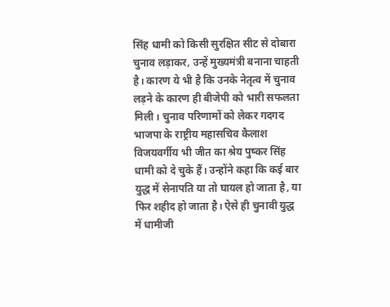सिंह धामी को किसी सुरक्षित सीट से दोबारा चुनाव लड़ाकर, उन्हें मुख्यमंत्री बनाना चाहती है। कारण ये भी है कि उनके नेतृत्व में चुनाव लड़ने के कारण ही बीजेपी को भारी सफलता मिली। चुनाव परिणामों को लेकर गदगद भाजपा के राष्ट्रीय महासचिव कैलाश विजयवर्गीय भी जीत का श्रेय पुष्कर सिंह धामी को दे चुके हैं। उन्होंने कहा कि कई बार युद्ध में सेनापति या तो घायल हो जाता है, या फिर शहीद हो जाता है। ऐसे ही चुनावी युद्ध में धामीजी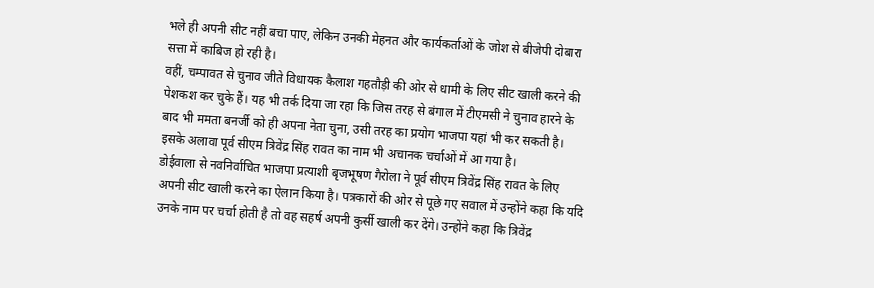भले ही अपनी सीट नहीं बचा पाए, लेकिन उनकी मेहनत और कार्यकर्ताओं के जोश से बीजेपी दोबारा सत्ता में काबिज हो रही है।
वहीं, चम्पावत से चुनाव जीते विधायक कैलाश गहतौड़ी की ओर से धामी के लिए सीट खाली करने की पेशकश कर चुके हैं। यह भी तर्क दिया जा रहा कि जिस तरह से बंगाल में टीएमसी ने चुनाव हारने के बाद भी ममता बनर्जी को ही अपना नेता चुना, उसी तरह का प्रयोग भाजपा यहां भी कर सकती है। इसके अलावा पूर्व सीएम त्रिवेंद्र सिंह रावत का नाम भी अचानक चर्चाओं में आ गया है।
डोईवाला से नवनिर्वाचित भाजपा प्रत्याशी बृजभूषण गैरोला ने पूर्व सीएम त्रिवेंद्र सिंह रावत के लिए अपनी सीट खाली करने का ऐलान किया है। पत्रकारों की ओर से पूछे गए सवाल में उन्होंने कहा कि यदि उनके नाम पर चर्चा होती है तो वह सहर्ष अपनी कुर्सी खाली कर देंगे। उन्होंने कहा कि त्रिवेंद्र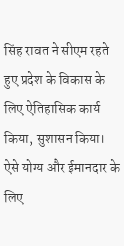सिंह रावत ने सीएम रहते हुए प्रदेश के विकास के लिए ऐतिहासिक कार्य किया, सुशासन किया। ऐसे योग्य और ईमानदार के लिए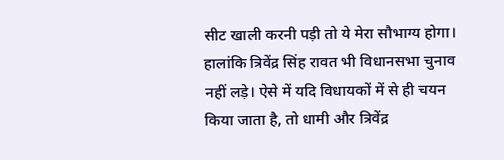सीट खाली करनी पड़ी तो ये मेरा सौभाग्य होगा। हालांकि त्रिवेंद्र सिंह रावत भी विधानसभा चुनाव नहीं लड़े। ऐसे में यदि विधायकों में से ही चयन किया जाता है, तो धामी और त्रिवेंद्र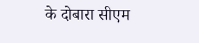के दोबारा सीएम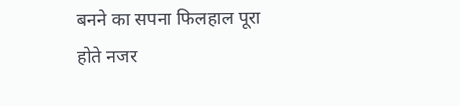बनने का सपना फिलहाल पूरा होते नजर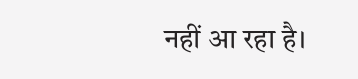नहीं आ रहा है।